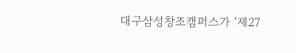대구삼성창조캠퍼스가 ‘제27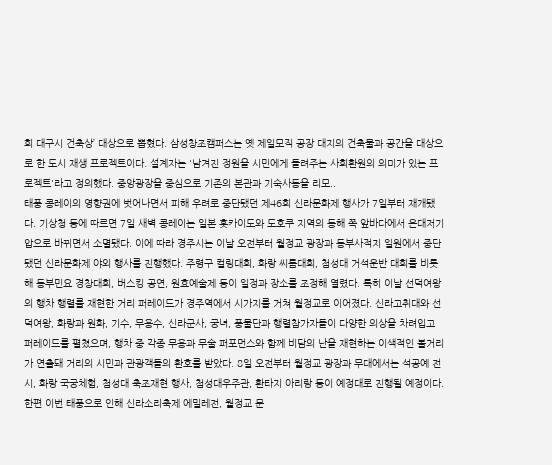회 대구시 건축상’ 대상으로 뽑혔다. 삼성창조캠퍼스는 옛 제일모직 공장 대지의 건축물과 공간을 대상으로 한 도시 재생 프로젝트이다. 설계자는 '남겨진 정원을 시민에게 돌려주는 사회환원의 의미가 있는 프로젝트'라고 정의했다. 중앙광장을 중심으로 기존의 본관과 기숙사동을 리모..
태풍 콩레이의 영향권에 벗어나면서 피해 우려로 중단됐던 제46회 신라문화제 행사가 7일부터 재개됐다. 기상청 등에 따르면 7일 새벽 콩레이는 일본 홋카이도와 도호쿠 지역의 동해 쪽 앞바다에서 온대저기압으로 바뀌면서 소멸됐다. 이에 따라 경주시는 이날 오전부터 월정교 광장과 동부사적지 일원에서 중단됐던 신라문화제 야외 행사를 진행했다. 주령구 컬링대회, 화랑 씨름대회, 첨성대 거석운반 대회를 비롯해 동부민요 경창대회, 버스킹 공연, 원효예술제 등이 일정과 장소를 조정해 열렸다. 특히 이날 선덕여왕의 행차 행렬를 재현한 거리 퍼레이드가 경주역에서 시가지를 거쳐 월정교로 이어졌다. 신라고취대와 선덕여왕, 화랑과 원화, 기수, 무용수, 신라군사, 궁녀, 풍물단과 행렬참가자들이 다양한 의상을 차려입고 퍼레이드를 펼쳤으며, 행차 중 각종 무용과 무술 퍼포먼스와 함께 비담의 난을 재현하는 이색적인 볼거리가 연출돼 거리의 시민과 관광객들의 환호를 받았다. 8일 오전부터 월정교 광장과 무대에서는 석공예 전시, 화랑 국궁체험, 첨성대 축조재현 행사, 첨성대우주관, 환타지 아리랑 등이 예정대로 진행될 예정이다. 한편 이번 태풍으로 인해 신라소리축제 에밀레전, 월정교 문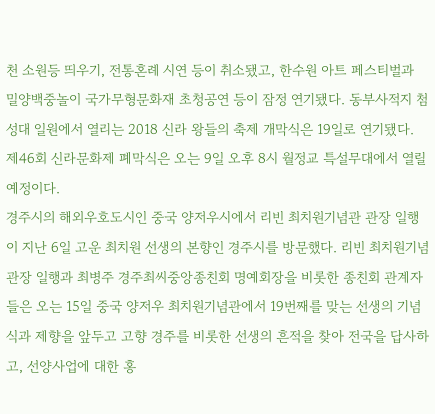천 소원등 띄우기, 전통혼례 시연 등이 취소됐고, 한수원 아트 페스티벌과 밀양백중놀이 국가무형문화재 초청공연 등이 잠정 연기됐다. 동부사적지 첨성대 일원에서 열리는 2018 신라 왕들의 축제 개막식은 19일로 연기됐다. 제46회 신라문화제 폐막식은 오는 9일 오후 8시 월정교 특설무대에서 열릴 예정이다.
경주시의 해외우호도시인 중국 양저우시에서 리빈 최치원기념관 관장 일행이 지난 6일 고운 최치원 선생의 본향인 경주시를 방문했다. 리빈 최치원기념관장 일행과 최병주 경주최씨중앙종친회 명예회장을 비롯한 종친회 관계자들은 오는 15일 중국 양저우 최치원기념관에서 19번째를 맞는 선생의 기념식과 제향을 앞두고 고향 경주를 비롯한 선생의 흔적을 찾아 전국을 답사하고, 선양사업에 대한 홍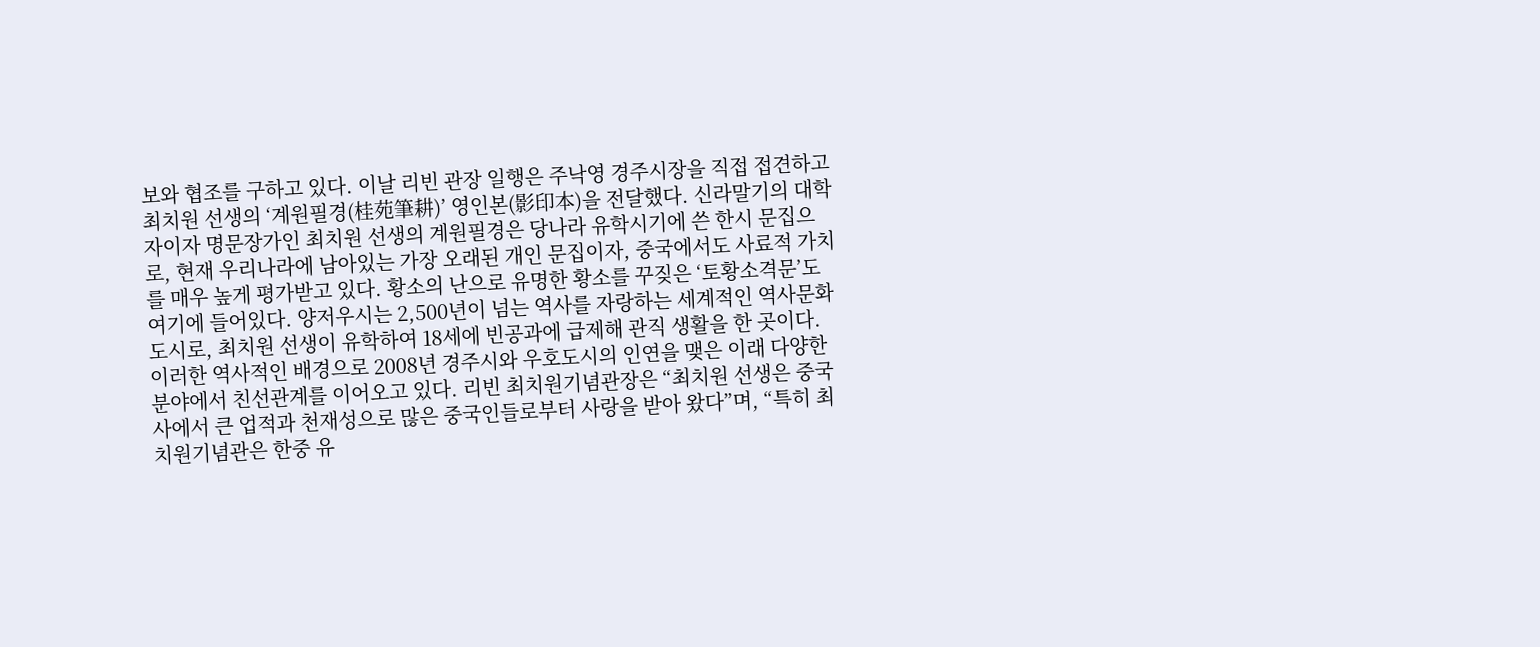보와 협조를 구하고 있다. 이날 리빈 관장 일행은 주낙영 경주시장을 직접 접견하고 최치원 선생의 ‘계원필경(桂苑筆耕)’ 영인본(影印本)을 전달했다. 신라말기의 대학자이자 명문장가인 최치원 선생의 계원필경은 당나라 유학시기에 쓴 한시 문집으로, 현재 우리나라에 남아있는 가장 오래된 개인 문집이자, 중국에서도 사료적 가치를 매우 높게 평가받고 있다. 황소의 난으로 유명한 황소를 꾸짖은 ‘토황소격문’도 여기에 들어있다. 양저우시는 2,500년이 넘는 역사를 자랑하는 세계적인 역사문화도시로, 최치원 선생이 유학하여 18세에 빈공과에 급제해 관직 생활을 한 곳이다. 이러한 역사적인 배경으로 2008년 경주시와 우호도시의 인연을 맺은 이래 다양한 분야에서 친선관계를 이어오고 있다. 리빈 최치원기념관장은 “최치원 선생은 중국사에서 큰 업적과 천재성으로 많은 중국인들로부터 사랑을 받아 왔다”며, “특히 최치원기념관은 한중 유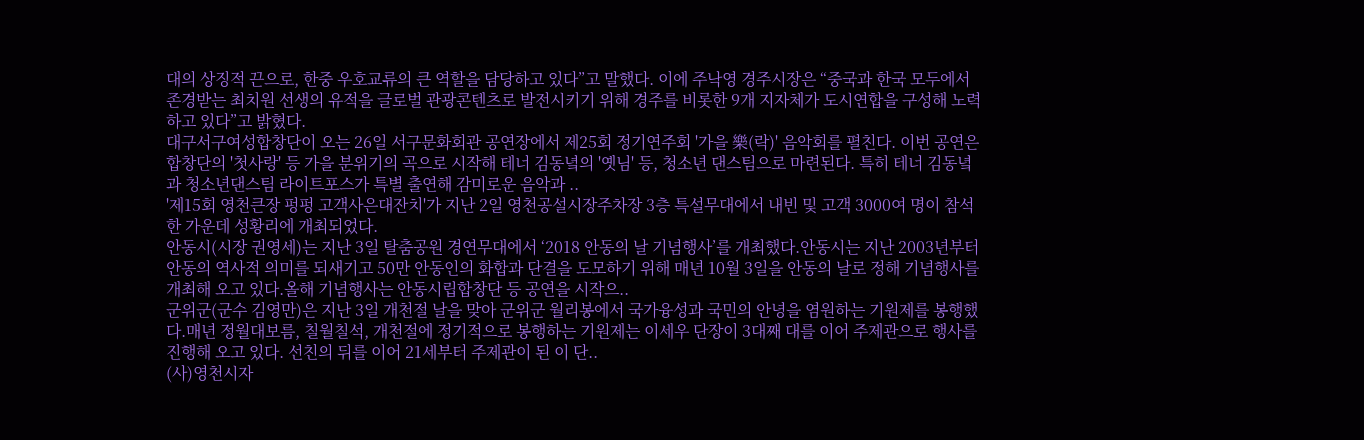대의 상징적 끈으로, 한중 우호교류의 큰 역할을 담당하고 있다”고 말했다. 이에 주낙영 경주시장은 “중국과 한국 모두에서 존경받는 최치원 선생의 유적을 글로벌 관광콘텐츠로 발전시키기 위해 경주를 비롯한 9개 지자체가 도시연합을 구성해 노력하고 있다”고 밝혔다.
대구서구여성합창단이 오는 26일 서구문화회관 공연장에서 제25회 정기연주회 '가을 樂(락)' 음악회를 펼친다. 이번 공연은 합창단의 '첫사랑' 등 가을 분위기의 곡으로 시작해 테너 김동녘의 '옛님' 등, 청소년 댄스팀으로 마련된다. 특히 테너 김동녘과 청소년댄스팀 라이트포스가 특별 출연해 감미로운 음악과 ..
'제15회 영천큰장 펑펑 고객사은대잔치'가 지난 2일 영천공설시장주차장 3층 특설무대에서 내빈 및 고객 3000여 명이 참석한 가운데 성황리에 개최되었다.
안동시(시장 권영세)는 지난 3일 탈춤공원 경연무대에서 ‘2018 안동의 날 기념행사’를 개최했다.안동시는 지난 2003년부터 안동의 역사적 의미를 되새기고 50만 안동인의 화합과 단결을 도모하기 위해 매년 10월 3일을 안동의 날로 정해 기념행사를 개최해 오고 있다.올해 기념행사는 안동시립합창단 등 공연을 시작으..
군위군(군수 김영만)은 지난 3일 개천절 날을 맞아 군위군 월리봉에서 국가융성과 국민의 안녕을 염원하는 기원제를 봉행했다.매년 정월대보름, 칠월칠석, 개천절에 정기적으로 봉행하는 기원제는 이세우 단장이 3대째 대를 이어 주제관으로 행사를 진행해 오고 있다. 선친의 뒤를 이어 21세부터 주제관이 된 이 단..
(사)영천시자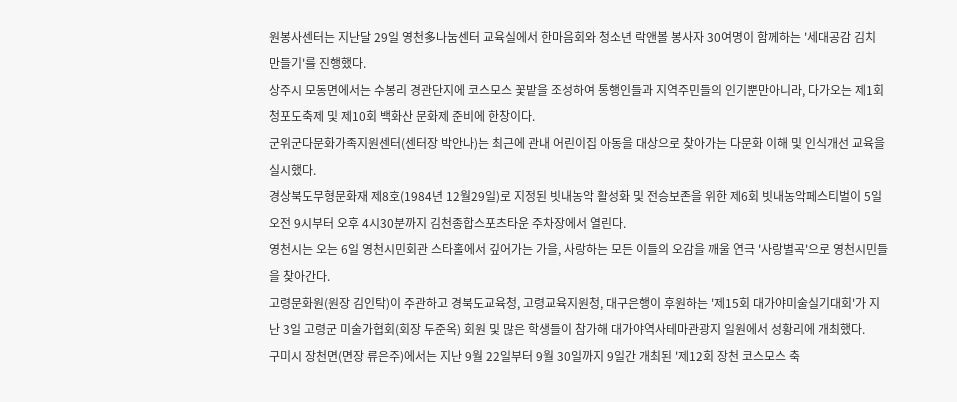원봉사센터는 지난달 29일 영천多나눔센터 교육실에서 한마음회와 청소년 락앤볼 봉사자 30여명이 함께하는 '세대공감 김치 만들기'를 진행했다.
상주시 모동면에서는 수봉리 경관단지에 코스모스 꽃밭을 조성하여 통행인들과 지역주민들의 인기뿐만아니라, 다가오는 제1회 청포도축제 및 제10회 백화산 문화제 준비에 한창이다.
군위군다문화가족지원센터(센터장 박안나)는 최근에 관내 어린이집 아동을 대상으로 찾아가는 다문화 이해 및 인식개선 교육을 실시했다.
경상북도무형문화재 제8호(1984년 12월29일)로 지정된 빗내농악 활성화 및 전승보존을 위한 제6회 빗내농악페스티벌이 5일 오전 9시부터 오후 4시30분까지 김천종합스포츠타운 주차장에서 열린다.
영천시는 오는 6일 영천시민회관 스타홀에서 깊어가는 가을, 사랑하는 모든 이들의 오감을 깨울 연극 '사랑별곡'으로 영천시민들을 찾아간다.
고령문화원(원장 김인탁)이 주관하고 경북도교육청, 고령교육지원청, 대구은행이 후원하는 '제15회 대가야미술실기대회'가 지난 3일 고령군 미술가협회(회장 두준옥) 회원 및 많은 학생들이 참가해 대가야역사테마관광지 일원에서 성황리에 개최했다.
구미시 장천면(면장 류은주)에서는 지난 9월 22일부터 9월 30일까지 9일간 개최된 '제12회 장천 코스모스 축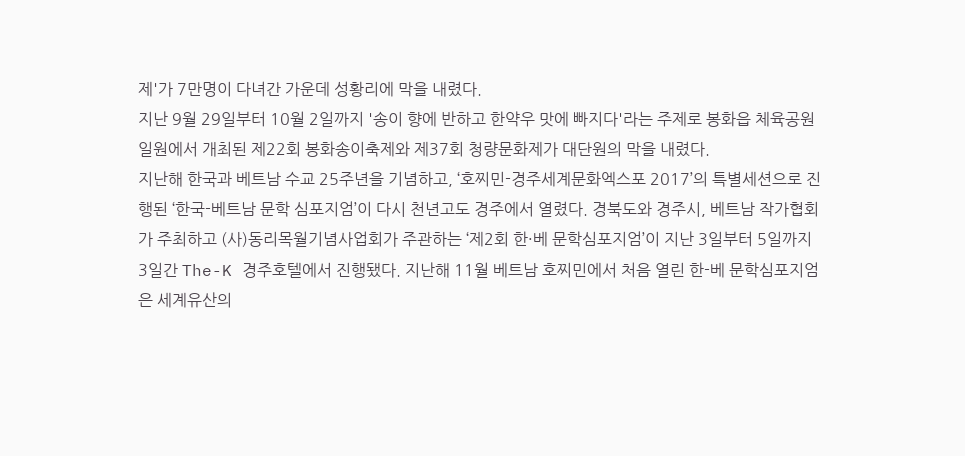제'가 7만명이 다녀간 가운데 성황리에 막을 내렸다.
지난 9월 29일부터 10월 2일까지 '송이 향에 반하고 한약우 맛에 빠지다'라는 주제로 봉화읍 체육공원 일원에서 개최된 제22회 봉화송이축제와 제37회 청량문화제가 대단원의 막을 내렸다.
지난해 한국과 베트남 수교 25주년을 기념하고, ‘호찌민-경주세계문화엑스포 2017’의 특별세션으로 진행된 ‘한국-베트남 문학 심포지엄’이 다시 천년고도 경주에서 열렸다. 경북도와 경주시, 베트남 작가협회가 주최하고 (사)동리목월기념사업회가 주관하는 ‘제2회 한·베 문학심포지엄’이 지난 3일부터 5일까지 3일간 The-K 경주호텔에서 진행됐다. 지난해 11월 베트남 호찌민에서 처음 열린 한-베 문학심포지엄은 세계유산의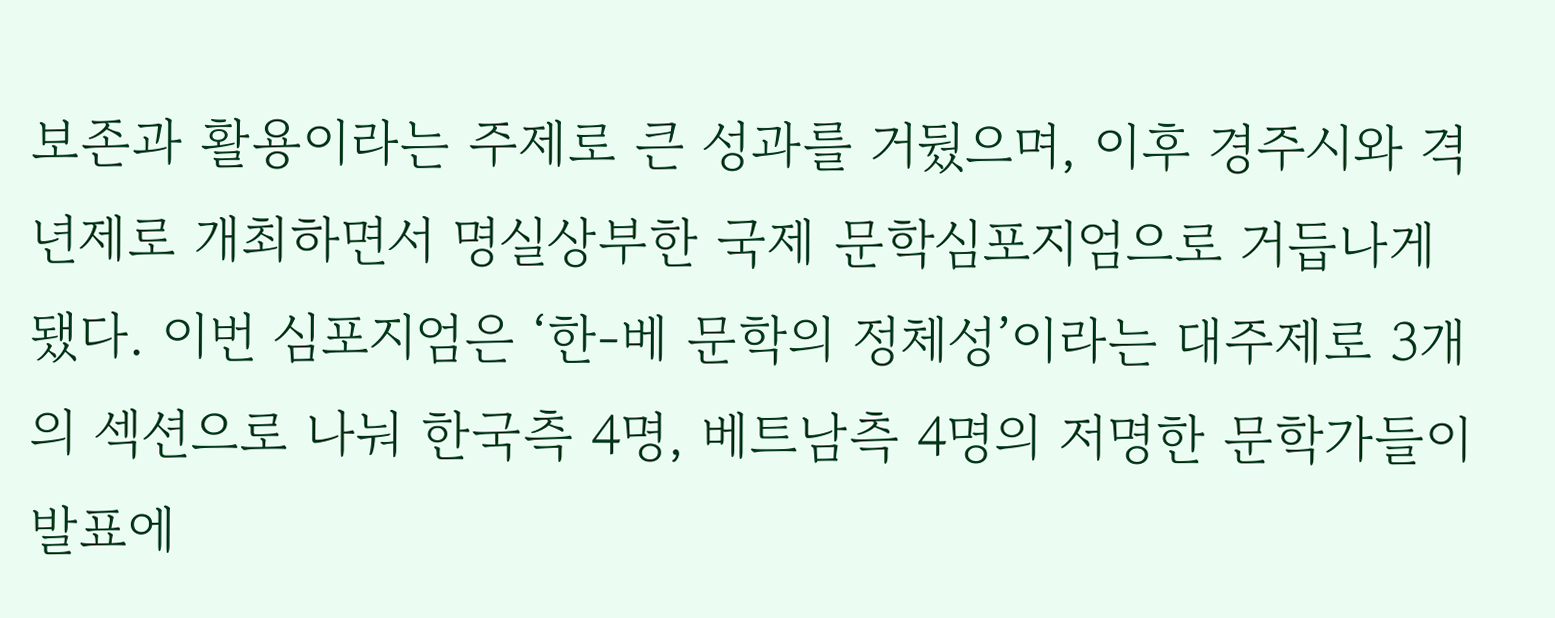보존과 활용이라는 주제로 큰 성과를 거뒀으며, 이후 경주시와 격년제로 개최하면서 명실상부한 국제 문학심포지엄으로 거듭나게 됐다. 이번 심포지엄은 ‘한-베 문학의 정체성’이라는 대주제로 3개의 섹션으로 나눠 한국측 4명, 베트남측 4명의 저명한 문학가들이 발표에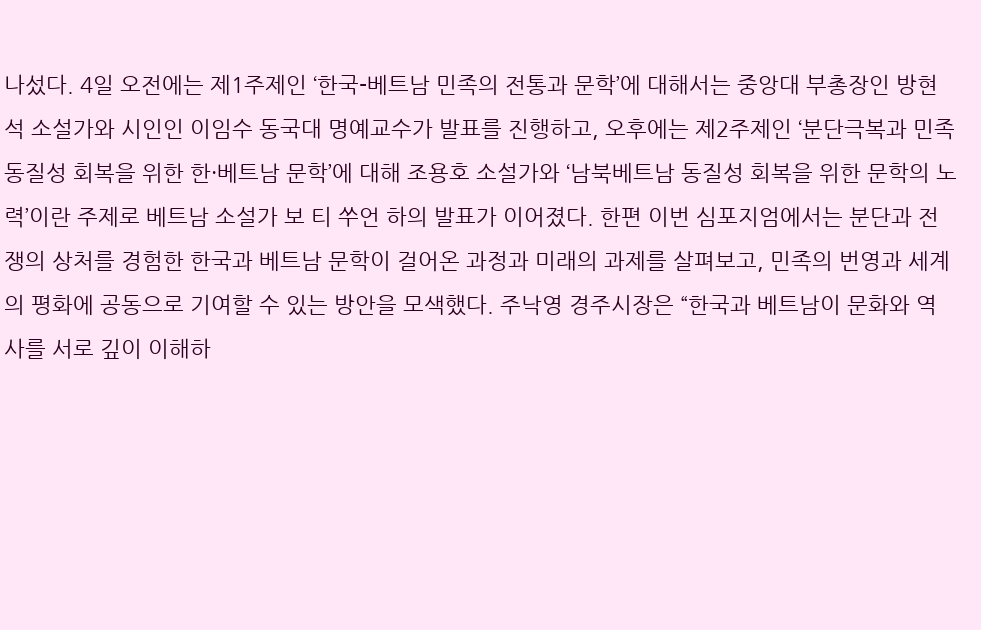나섰다. 4일 오전에는 제1주제인 ‘한국-베트남 민족의 전통과 문학’에 대해서는 중앙대 부총장인 방현석 소설가와 시인인 이임수 동국대 명예교수가 발표를 진행하고, 오후에는 제2주제인 ‘분단극복과 민족 동질성 회복을 위한 한·베트남 문학’에 대해 조용호 소설가와 ‘남북베트남 동질성 회복을 위한 문학의 노력’이란 주제로 베트남 소설가 보 티 쑤언 하의 발표가 이어졌다. 한편 이번 심포지엄에서는 분단과 전쟁의 상처를 경험한 한국과 베트남 문학이 걸어온 과정과 미래의 과제를 살펴보고, 민족의 번영과 세계의 평화에 공동으로 기여할 수 있는 방안을 모색했다. 주낙영 경주시장은 “한국과 베트남이 문화와 역사를 서로 깊이 이해하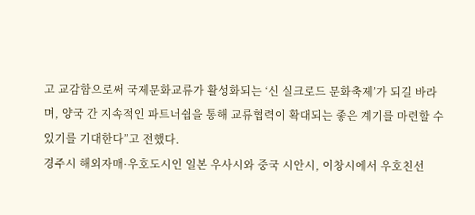고 교감함으로써 국제문화교류가 활성화되는 ‘신 실크로드 문화축제’가 되길 바라며, 양국 간 지속적인 파트너쉽을 통해 교류협력이 확대되는 좋은 계기를 마련할 수 있기를 기대한다”고 전했다.
경주시 해외자매·우호도시인 일본 우사시와 중국 시안시, 이창시에서 우호친선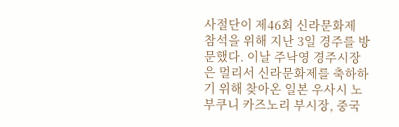사절단이 제46회 신라문화제 참석을 위해 지난 3일 경주를 방문했다. 이날 주낙영 경주시장은 멀리서 신라문화제를 축하하기 위해 찾아온 일본 우사시 노부쿠니 카즈노리 부시장, 중국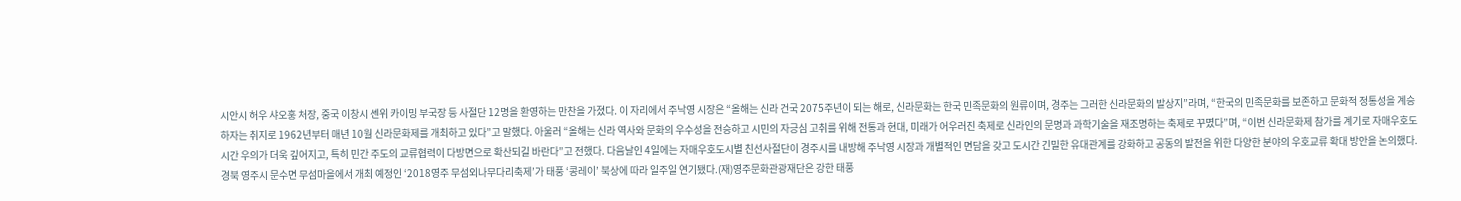시안시 허우 샤오훙 처장, 중국 이창시 셴위 카이밍 부국장 등 사절단 12명을 환영하는 만찬을 가졌다. 이 자리에서 주낙영 시장은 “올해는 신라 건국 2075주년이 되는 해로, 신라문화는 한국 민족문화의 원류이며, 경주는 그러한 신라문화의 발상지”라며, “한국의 민족문화를 보존하고 문화적 정통성을 계승하자는 취지로 1962년부터 매년 10월 신라문화제를 개최하고 있다”고 말했다. 아울러 “올해는 신라 역사와 문화의 우수성을 전승하고 시민의 자긍심 고취를 위해 전통과 현대, 미래가 어우러진 축제로 신라인의 문명과 과학기술을 재조명하는 축제로 꾸몄다”며, “이번 신라문화제 참가를 계기로 자매우호도시간 우의가 더욱 깊어지고, 특히 민간 주도의 교류협력이 다방면으로 확산되길 바란다”고 전했다. 다음날인 4일에는 자매우호도시별 친선사절단이 경주시를 내방해 주낙영 시장과 개별적인 면담을 갖고 도시간 긴밀한 유대관계를 강화하고 공동의 발전을 위한 다양한 분야의 우호교류 확대 방안을 논의했다.
경북 영주시 문수면 무섬마을에서 개최 예정인 ‘2018영주 무섬외나무다리축제’가 태풍 ‘콩레이’ 북상에 따라 일주일 연기됐다.(재)영주문화관광재단은 강한 태풍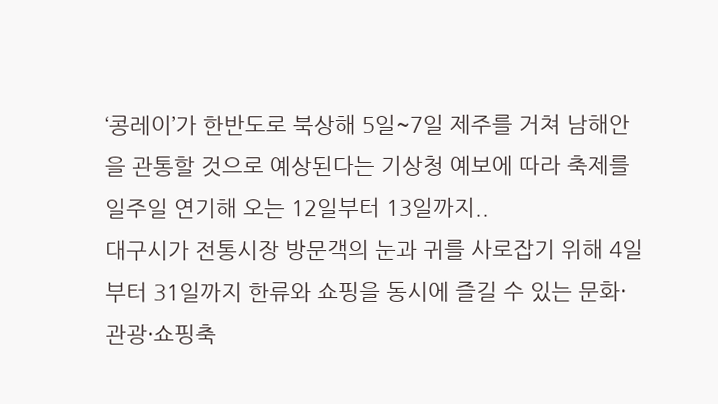‘콩레이’가 한반도로 북상해 5일~7일 제주를 거쳐 남해안을 관통할 것으로 예상된다는 기상청 예보에 따라 축제를 일주일 연기해 오는 12일부터 13일까지..
대구시가 전통시장 방문객의 눈과 귀를 사로잡기 위해 4일부터 31일까지 한류와 쇼핑을 동시에 즐길 수 있는 문화·관광·쇼핑축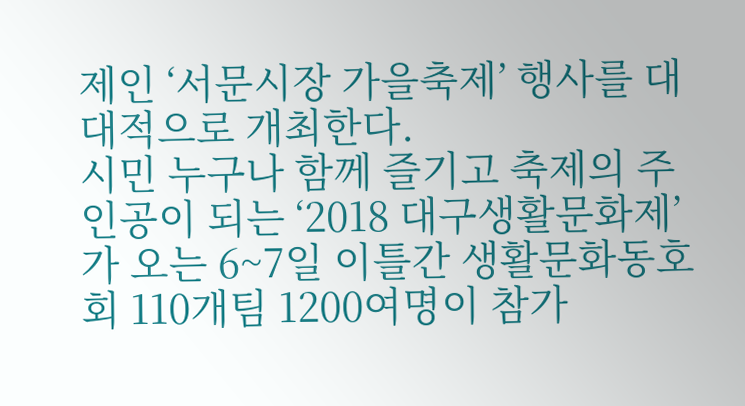제인 ‘서문시장 가을축제’ 행사를 대대적으로 개최한다.
시민 누구나 함께 즐기고 축제의 주인공이 되는 ‘2018 대구생활문화제’가 오는 6~7일 이틀간 생활문화동호회 110개팀 1200여명이 참가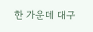한 가운데 대구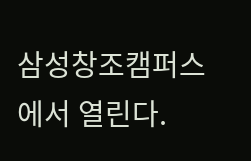삼성창조캠퍼스에서 열린다.